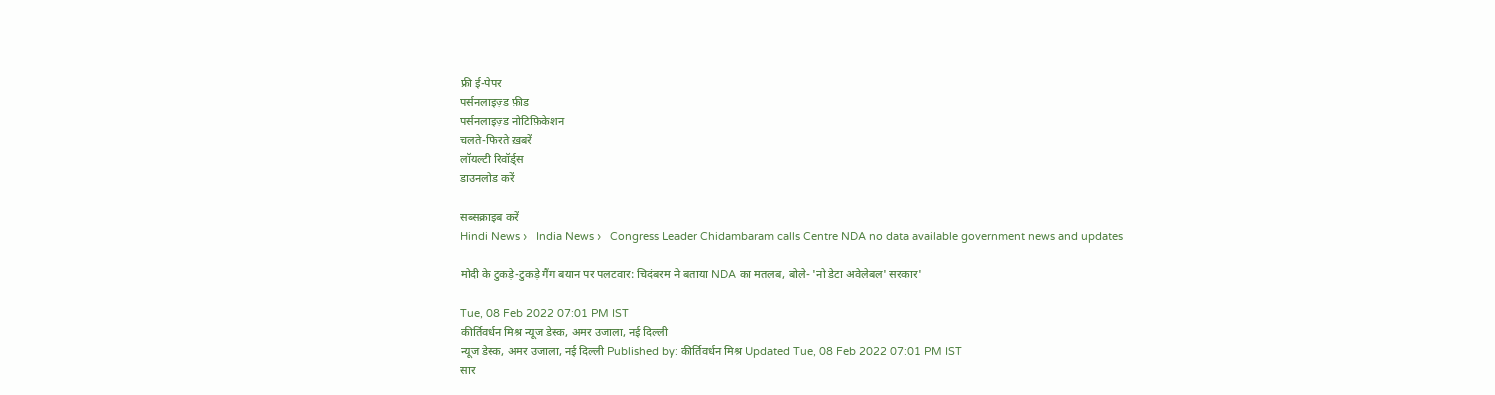फ्री ई-पेपर
पर्सनलाइज़्ड फ़ीड
पर्सनलाइज़्ड नोटिफ़िकेशन
चलते-फिरते ख़बरें
लॉयल्टी रिवॉर्ड्स
डाउनलोड करें

सब्सक्राइब करें
Hindi News ›   India News ›   Congress Leader Chidambaram calls Centre NDA no data available government news and updates

मोदी के टुकड़े-टुकड़े गैंग बयान पर पलटवार: चिदंबरम ने बताया NDA का मतलब, बोले- 'नो डेटा अवेलेबल' सरकार'

Tue, 08 Feb 2022 07:01 PM IST
कीर्तिवर्धन मिश्र न्यूज डेस्क, अमर उजाला, नई दिल्ली
न्यूज डेस्क, अमर उजाला, नई दिल्ली Published by: कीर्तिवर्धन मिश्र Updated Tue, 08 Feb 2022 07:01 PM IST
सार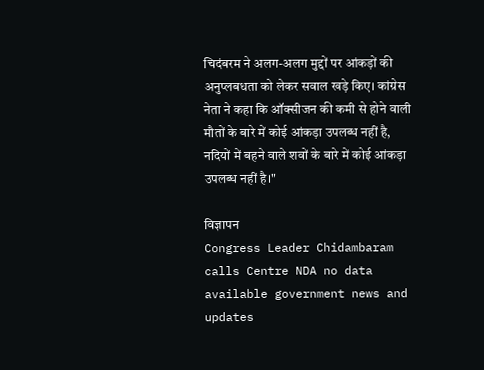चिदंबरम ने अलग-अलग मुद्दों पर आंकड़ों की अनुप्लबधता को लेकर सवाल खड़े किए। कांग्रेस नेता ने कहा कि ऑक्सीजन की कमी से होने वाली मौतों के बारे में कोई आंकड़ा उपलब्ध नहीं है, नदियों में बहने वाले शवों के बारे में कोई आंकड़ा उपलब्ध नहीं है।"

विज्ञापन
Congress Leader Chidambaram calls Centre NDA no data available government news and updates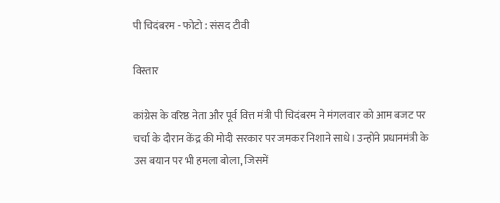पी चिदंबरम - फोटो : संसद टीवी

विस्तार

कांग्रेस के वरिष्ठ नेता और पूर्व वित्त मंत्री पी चिदंबरम ने मंगलवार को आम बजट पर चर्चा के दौरान केंद्र की मोदी सरकार पर जमकर निशाने साधे। उन्होंने प्रधानमंत्री के उस बयान पर भी हमला बोला, जिसमें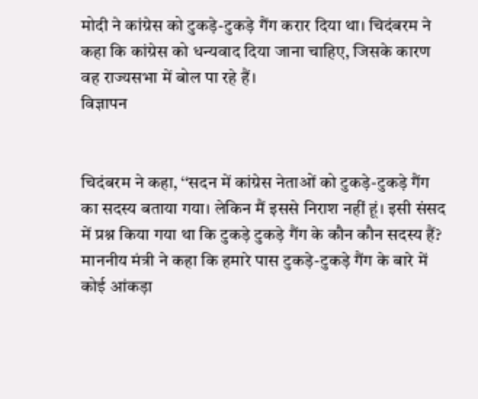मोदी ने कांग्रेस को टुकड़े-टुकड़े गैंग करार दिया था। चिदंबरम ने कहा कि कांग्रेस को धन्यवाद दिया जाना चाहिए, जिसके कारण वह राज्यसभा में बोल पा रहे हैं।
विज्ञापन


चिदंबरम ने कहा, ‘‘सदन में कांग्रेस नेताओं को टुकड़े-टुकड़े गैंग का सदस्य बताया गया। लेकिन मैं इससे निराश नहीं हूं। इसी संसद में प्रश्न किया गया था कि टुकड़े टुकड़े गैंग के कौन कौन सदस्य हैं? माननीय मंत्री ने कहा कि हमारे पास टुकड़े-टुकड़े गैंग के बारे में कोई आंकड़ा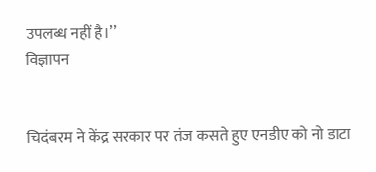उपलब्ध नहीं है।’’
विज्ञापन


चिदंबरम ने केंद्र सरकार पर तंज कसते हुए एनडीए को नो डाटा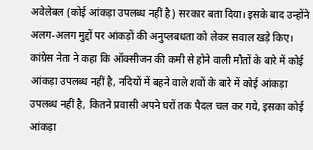अवेलेबल (कोई आंकड़ा उपलब्ध नहीं है) सरकार बता दिया। इसके बाद उन्होंने अलग-अलग मुद्दों पर आंकड़ों की अनुप्लबधता को लेकर सवाल खड़े किए। कांग्रेस नेता ने कहा कि ऑक्सीजन की कमी से होने वाली मौतों के बारे में कोई आंकड़ा उपलब्ध नहीं है, नदियों में बहने वाले शवों के बारे में कोई आंकड़ा उपलब्ध नहीं है, कितने प्रवासी अपने घरों तक पैदल चल कर गये, इसका कोई आंकड़ा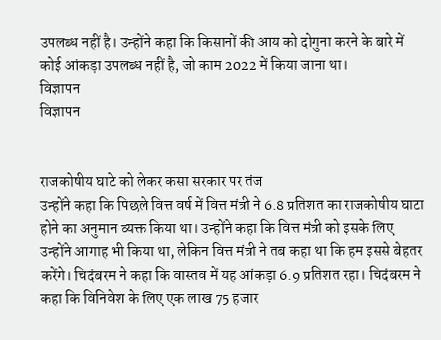उपलब्ध नहीं है। उन्होंने कहा कि किसानों की आय को दोगुना करने के बारे में कोई आंकड़ा उपलब्ध नहीं है, जो काम 2022 में किया जाना था।
विज्ञापन
विज्ञापन


राजकोषीय घाटे को लेकर कसा सरकार पर तंज
उन्होंने कहा कि पिछले वित्त वर्ष में वित्त मंत्री ने 6.8 प्रतिशत का राजकोषीय घाटा होने का अनुमान व्यक्त किया था। उन्होंने कहा कि वित्त मंत्री को इसके लिए उन्होंने आगाह भी किया था, लेकिन वित्त मंत्री ने तब कहा था कि हम इससे बेहतर करेंगे। चिदंबरम ने कहा कि वास्तव में यह आंकड़ा 6.9 प्रतिशत रहा। चिदंबरम ने कहा कि विनिवेश के लिए एक लाख 75 हजार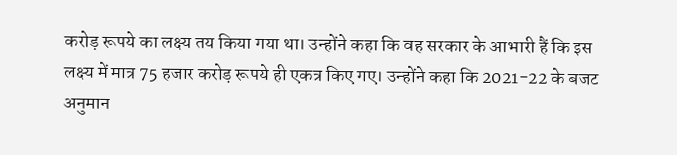करोड़ रूपये का लक्ष्य तय किया गया था। उन्होंने कहा कि वह सरकार के आभारी हैं कि इस लक्ष्य में मात्र 75 हजार करोड़ रूपये ही एकत्र किए गए। उन्होंने कहा कि 2021-22 के बजट अनुमान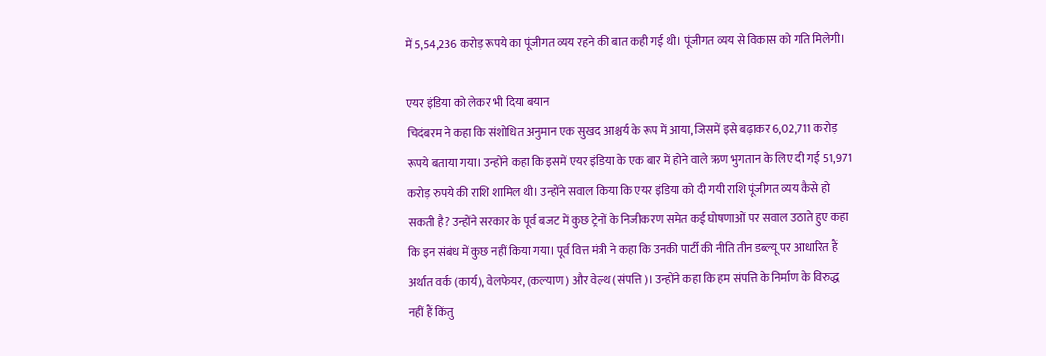में 5,54,236 करोड़ रूपये का पूंजीगत व्यय रहने की बात कही गई थी। पूंजीगत व्यय से विकास को गति मिलेगी।

एयर इंडिया को लेकर भी दिया बयान
चिदंबरम ने कहा कि संशोधित अनुमान एक सुखद आश्चर्य के रूप में आया, जिसमें इसे बढ़ाकर 6,02,711 करोड़ रूपये बताया गया। उन्होंने कहा कि इसमें एयर इंडिया के एक बार में होने वाले ऋण भुगतान के लिए दी गई 51,971 करोड़ रुपये की राशि शामिल थी। उन्होंने सवाल किया कि एयर इंडिया को दी गयी राशि पूंजीगत व्यय कैसे हो सकती है? उन्होंने सरकार के पूर्व बजट में कुछ ट्रेनों के निजीकरण समेत कई घोषणाओं पर सवाल उठाते हुए कहा कि इन संबंध में कुछ नहीं किया गया। पूर्व वित्त मंत्री ने कहा कि उनकी पार्टी की नीति तीन डब्ल्यू पर आधारित हैं अर्थात वर्क (कार्य), वेलफेयर, (कल्याण) और वेल्थ (संपत्ति)। उन्होंने कहा कि हम संपत्ति के निर्माण के विरुद्ध नहीं हैं किंतु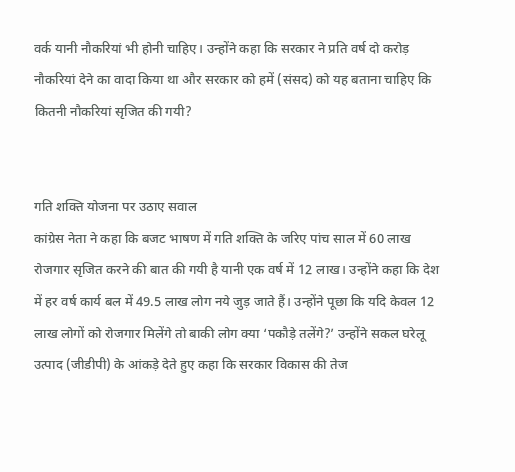वर्क यानी नौकरियां भी होनी चाहिए। उन्होंने कहा कि सरकार ने प्रति वर्ष दो करोड़ नौकरियां देने का वादा किया था और सरकार को हमें (संसद) को यह बताना चाहिए कि कितनी नौकरियां सृजित की गयी?


गति शक्ति योजना पर उठाए सवाल
कांग्रेस नेता ने कहा कि बजट भाषण में गति शक्ति के जरिए पांच साल में 60 लाख रोजगार सृजित करने की बात की गयी है यानी एक वर्ष में 12 लाख। उन्होंने कहा कि देश में हर वर्ष कार्य बल में 49.5 लाख लोग नये जुड़ जाते हैं। उन्होंने पूछा कि यदि केवल 12 लाख लोगों को रोजगार मिलेंगे तो बाकी लोग क्या ‘पकौड़े तलेंगे?’ उन्होंने सकल घरेलू उत्पाद (जीडीपी) के आंकड़े देते हुए कहा कि सरकार विकास की तेज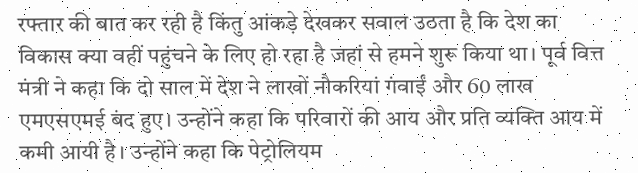रफ्तार की बात कर रही है किंतु आंकड़े देखकर सवाल उठता है कि देश का विकास क्या वहीं पहुंचने के लिए हो रहा है जहां से हमने शुरू किया था। पूर्व वित्त मंत्री ने कहा कि दो साल में देश ने लाखों नौकरियां गंवाईं और 60 लाख एमएसएमई बंद हुए। उन्होंने कहा कि परिवारों की आय और प्रति व्यक्ति आय में कमी आयी है। उन्होंने कहा कि पेट्रोलियम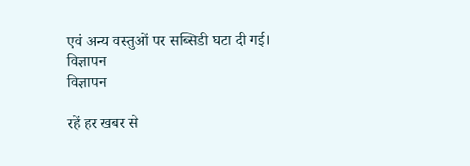एवं अन्य वस्तुओं पर सब्सिडी घटा दी गई।
विज्ञापन
विज्ञापन

रहें हर खबर से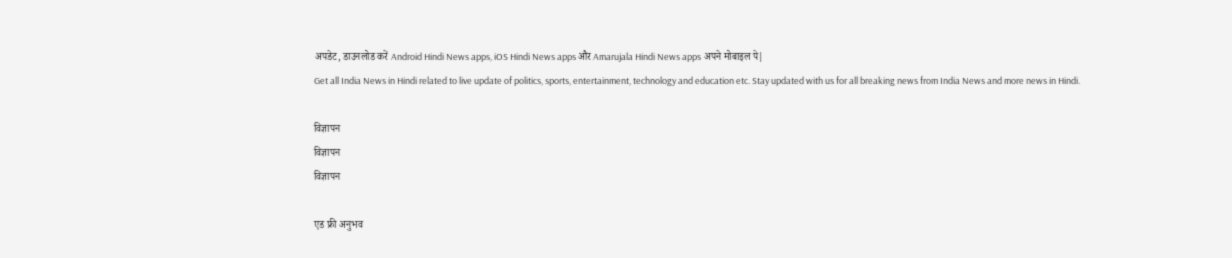अपडेट, डाउनलोड करें Android Hindi News apps, iOS Hindi News apps और Amarujala Hindi News apps अपने मोबाइल पे|
Get all India News in Hindi related to live update of politics, sports, entertainment, technology and education etc. Stay updated with us for all breaking news from India News and more news in Hindi.

विज्ञापन
विज्ञापन
विज्ञापन

एड फ्री अनुभव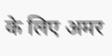के लिए अमर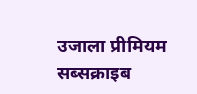उजाला प्रीमियम सब्सक्राइब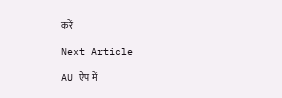करें

Next Article

AU ऐप में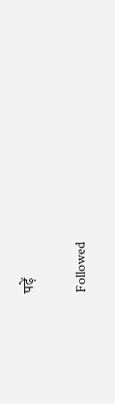पढ़ें

Followed